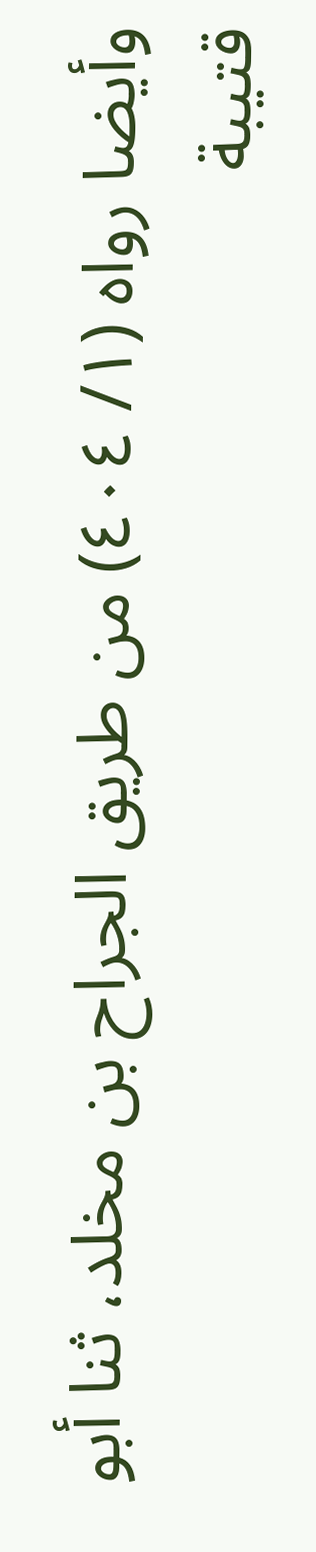وأيضا رواه (١/ ٤٠٤) من طريق الجراح بن مخلد، ثنا أبو قتيبة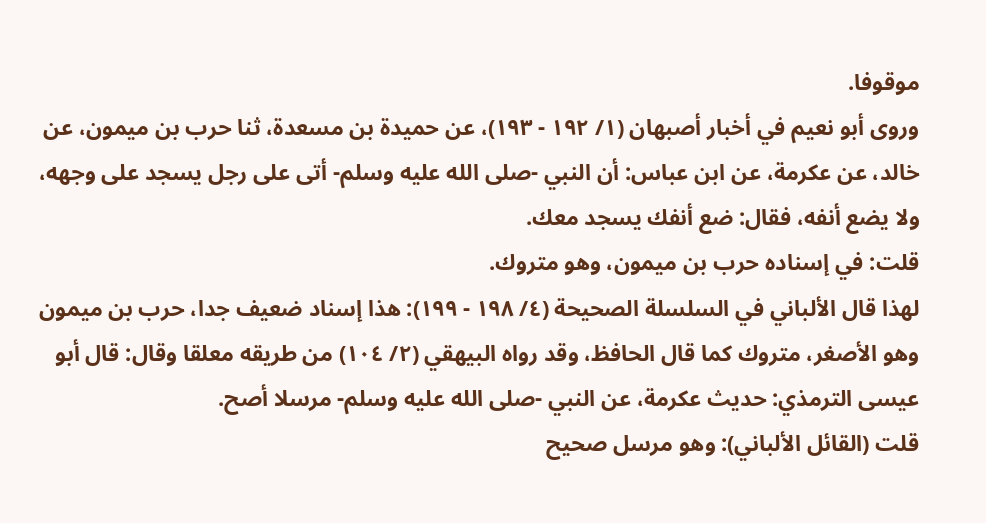موقوفا.
وروى أبو نعيم في أخبار أصبهان (١/ ١٩٢ - ١٩٣)، عن حميدة بن مسعدة، ثنا حرب بن ميمون، عن خالد، عن عكرمة، عن ابن عباس: أن النبي -صلى الله عليه وسلم- أتى على رجل يسجد على وجهه، ولا يضع أنفه، فقال: ضع أنفك يسجد معك.
قلت: في إسناده حرب بن ميمون، وهو متروك.
لهذا قال الألباني في السلسلة الصحيحة (٤/ ١٩٨ - ١٩٩): هذا إسناد ضعيف جدا، حرب بن ميمون وهو الأصغر، متروك كما قال الحافظ، وقد رواه البيهقي (٢/ ١٠٤) من طريقه معلقا وقال: قال أبو عيسى الترمذي: حديث عكرمة، عن النبي -صلى الله عليه وسلم- مرسلا أصح.
قلت (القائل الألباني): وهو مرسل صحيح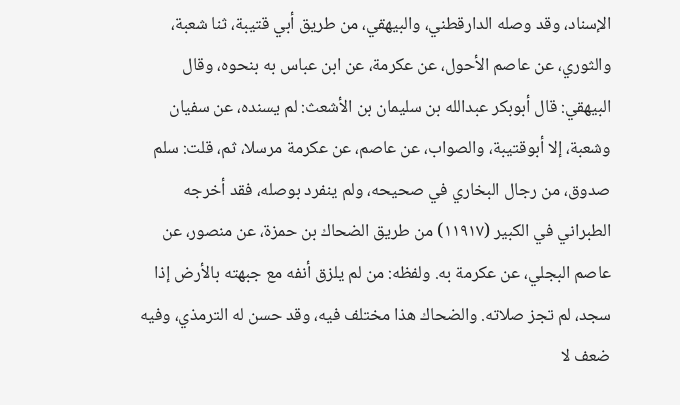الإسناد، وقد وصله الدارقطني، والبيهقي، من طريق أبي قتيبة، ثنا شعبة، والثوري، عن عاصم الأحول، عن عكرمة، عن ابن عباس به بنحوه، وقال البيهقي: قال أبوبكر عبدالله بن سليمان بن الأشعث: لم يسنده، عن سفيان وشعبة، إلا أبوقتيبة، والصواب، عن عاصم، عن عكرمة مرسلا، ثم، قلت: سلم صدوق، من رجال البخاري في صحيحه، ولم ينفرد بوصله، فقد أخرجه الطبراني في الكبير (١١٩١٧) من طريق الضحاك بن حمزة، عن منصور، عن عاصم البجلي، عن عكرمة به. ولفظه: من لم يلزق أنفه مع جبهته بالأرض إذا سجد، لم تجز صلاته. والضحاك هذا مختلف فيه، وقد حسن له الترمذي، وفيه ضعف لا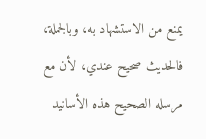يمنع من الاستشهاد به، وبالجملة، فالحديث صحيح عندي، لأن مع مرسله الصحيح هذه الأسانيد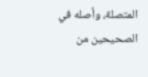المتصلة، وأصله في الصحيحين من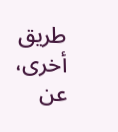طريق أخرى، عن